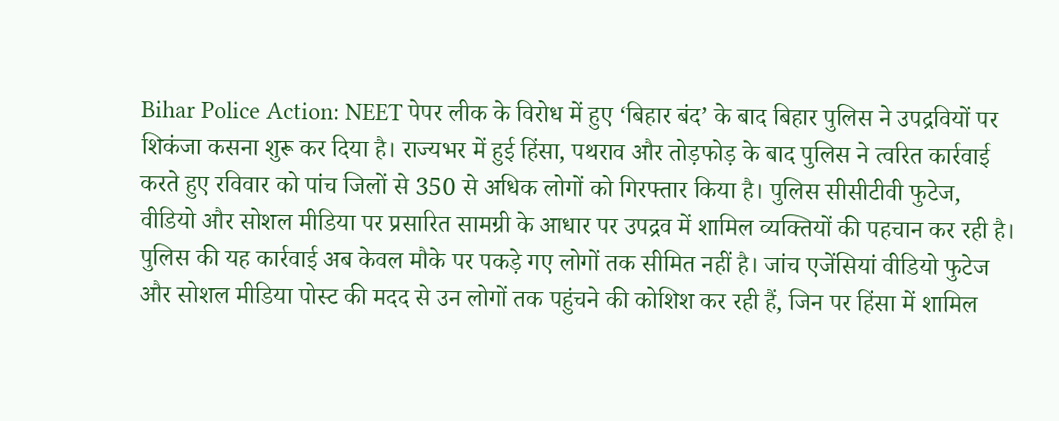Bihar Police Action: NEET पेपर लीक के विरोध में हुए ‘बिहार बंद’ के बाद बिहार पुलिस ने उपद्रवियों पर शिकंजा कसना शुरू कर दिया है। राज्यभर में हुई हिंसा, पथराव और तोड़फोड़ के बाद पुलिस ने त्वरित कार्रवाई करते हुए रविवार को पांच जिलों से 350 से अधिक लोगों को गिरफ्तार किया है। पुलिस सीसीटीवी फुटेज, वीडियो और सोशल मीडिया पर प्रसारित सामग्री के आधार पर उपद्रव में शामिल व्यक्तियों की पहचान कर रही है।
पुलिस की यह कार्रवाई अब केवल मौके पर पकड़े गए लोगों तक सीमित नहीं है। जांच एजेंसियां वीडियो फुटेज और सोशल मीडिया पोस्ट की मदद से उन लोगों तक पहुंचने की कोशिश कर रही हैं, जिन पर हिंसा में शामिल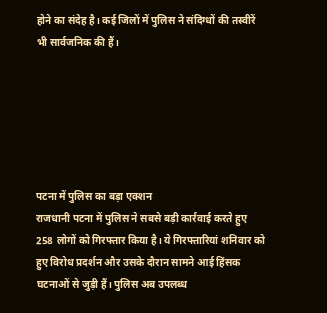होने का संदेह है। कई जिलों में पुलिस ने संदिग्धों की तस्वीरें भी सार्वजनिक की हैं।






पटना में पुलिस का बड़ा एक्शन
राजधानी पटना में पुलिस ने सबसे बड़ी कार्रवाई करते हुए 258 लोगों को गिरफ्तार किया है। ये गिरफ्तारियां शनिवार को हुए विरोध प्रदर्शन और उसके दौरान सामने आई हिंसक घटनाओं से जुड़ी हैं। पुलिस अब उपलब्ध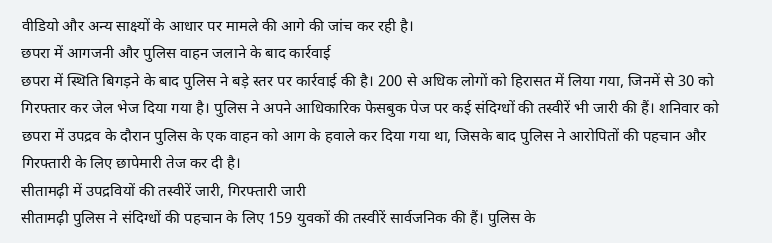वीडियो और अन्य साक्ष्यों के आधार पर मामले की आगे की जांच कर रही है।
छपरा में आगजनी और पुलिस वाहन जलाने के बाद कार्रवाई
छपरा में स्थिति बिगड़ने के बाद पुलिस ने बड़े स्तर पर कार्रवाई की है। 200 से अधिक लोगों को हिरासत में लिया गया, जिनमें से 30 को गिरफ्तार कर जेल भेज दिया गया है। पुलिस ने अपने आधिकारिक फेसबुक पेज पर कई संदिग्धों की तस्वीरें भी जारी की हैं। शनिवार को छपरा में उपद्रव के दौरान पुलिस के एक वाहन को आग के हवाले कर दिया गया था, जिसके बाद पुलिस ने आरोपितों की पहचान और गिरफ्तारी के लिए छापेमारी तेज कर दी है।
सीतामढ़ी में उपद्रवियों की तस्वीरें जारी, गिरफ्तारी जारी
सीतामढ़ी पुलिस ने संदिग्धों की पहचान के लिए 159 युवकों की तस्वीरें सार्वजनिक की हैं। पुलिस के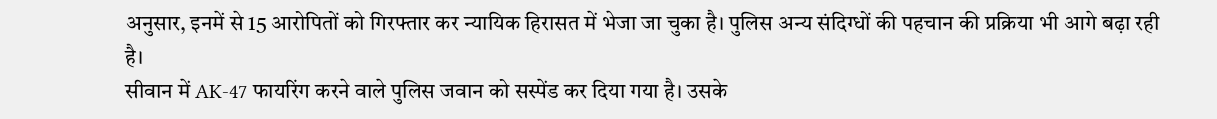अनुसार, इनमें से 15 आरोपितों को गिरफ्तार कर न्यायिक हिरासत में भेजा जा चुका है। पुलिस अन्य संदिग्धों की पहचान की प्रक्रिया भी आगे बढ़ा रही है।
सीवान में AK-47 फायरिंग करने वाले पुलिस जवान को सस्पेंड कर दिया गया है। उसके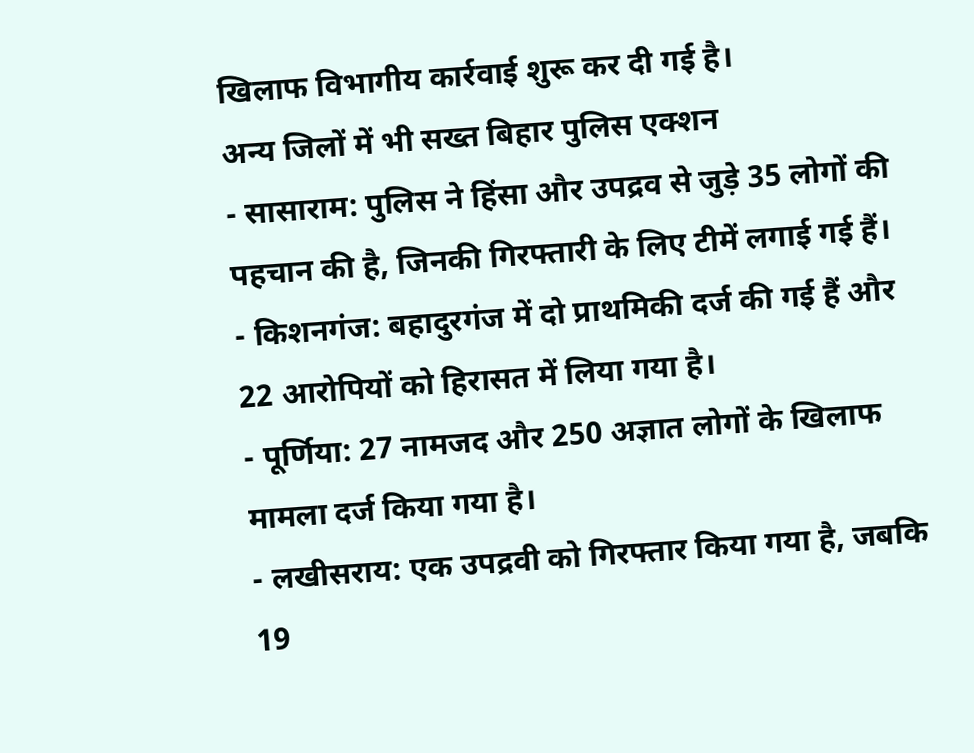खिलाफ विभागीय कार्रवाई शुरू कर दी गई है।
अन्य जिलों में भी सख्त बिहार पुलिस एक्शन
- सासाराम: पुलिस ने हिंसा और उपद्रव से जुड़े 35 लोगों की पहचान की है, जिनकी गिरफ्तारी के लिए टीमें लगाई गई हैं।
- किशनगंज: बहादुरगंज में दो प्राथमिकी दर्ज की गई हैं और 22 आरोपियों को हिरासत में लिया गया है।
- पूर्णिया: 27 नामजद और 250 अज्ञात लोगों के खिलाफ मामला दर्ज किया गया है।
- लखीसराय: एक उपद्रवी को गिरफ्तार किया गया है, जबकि 19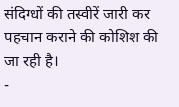संदिग्धों की तस्वीरें जारी कर पहचान कराने की कोशिश की जा रही है।
-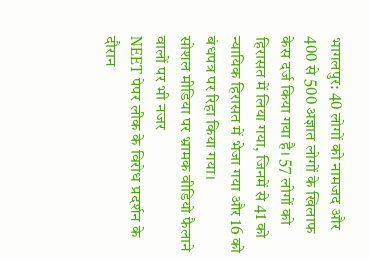भागलपुर: 40 लोगों को नामजद और 400 से 500 अज्ञात लोगों के खिलाफ केस दर्ज किया गया है। 57 लोगों को हिरासत में लिया गया, जिनमें से 41 को न्यायिक हिरासत में भेजा गया और 16 को बंधपत्र पर रिहा किया गया।
सोशल मीडिया पर भ्रामक वीडियो फैलाने वालों पर भी नजर
NEET पेपर लीक के विरोध प्रदर्शन के दौरान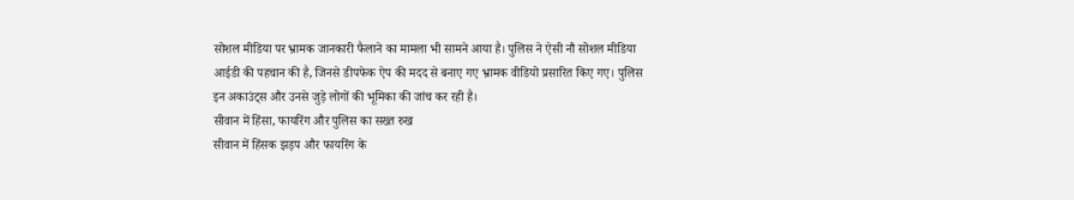सोशल मीडिया पर भ्रामक जानकारी फैलाने का मामला भी सामने आया है। पुलिस ने ऐसी नौ सोशल मीडिया आईडी की पहचान की है, जिनसे डीपफेक ऐप की मदद से बनाए गए भ्रामक वीडियो प्रसारित किए गए। पुलिस इन अकाउंट्स और उनसे जुड़े लोगों की भूमिका की जांच कर रही है।
सीवान में हिंसा, फायरिंग और पुलिस का सख्त रुख
सीवान में हिंसक झड़प और फायरिंग के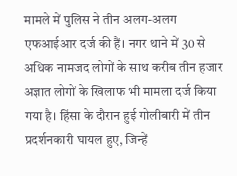मामले में पुलिस ने तीन अलग-अलग एफआईआर दर्ज की हैं। नगर थाने में 30 से अधिक नामजद लोगों के साथ करीब तीन हजार अज्ञात लोगों के खिलाफ भी मामला दर्ज किया गया है। हिंसा के दौरान हुई गोलीबारी में तीन प्रदर्शनकारी घायल हुए, जिन्हें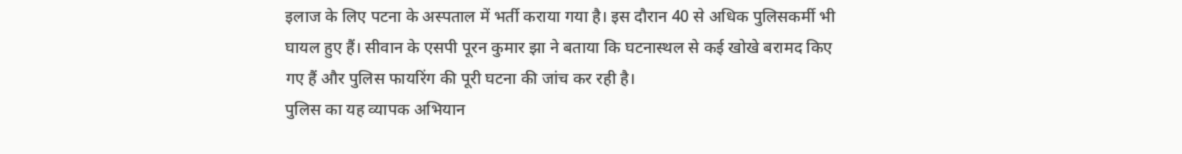इलाज के लिए पटना के अस्पताल में भर्ती कराया गया है। इस दौरान 40 से अधिक पुलिसकर्मी भी घायल हुए हैं। सीवान के एसपी पूरन कुमार झा ने बताया कि घटनास्थल से कई खोखे बरामद किए गए हैं और पुलिस फायरिंग की पूरी घटना की जांच कर रही है।
पुलिस का यह व्यापक अभियान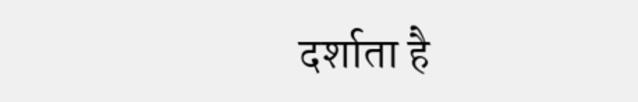दर्शाता है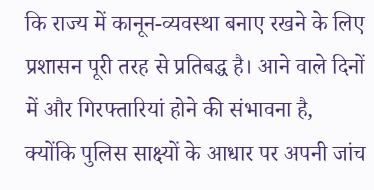कि राज्य में कानून-व्यवस्था बनाए रखने के लिए प्रशासन पूरी तरह से प्रतिबद्ध है। आने वाले दिनों में और गिरफ्तारियां होने की संभावना है, क्योंकि पुलिस साक्ष्यों के आधार पर अपनी जांच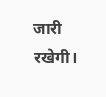जारी रखेगी।